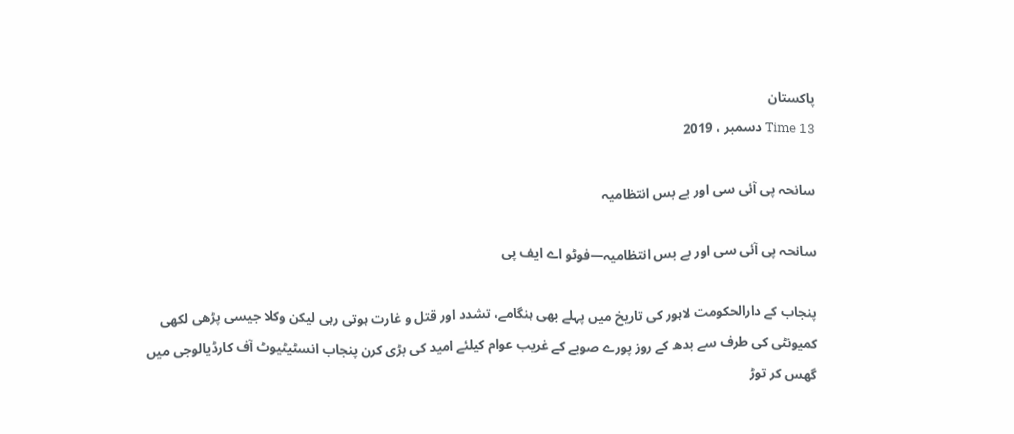پاکستان
Time 13 دسمبر ، 2019

سانحہ پی آئی سی اور بے بس انتظامیہ

سانحہ پی آئی سی اور بے بس انتظامیہ—فوٹو اے ایف پی

پنجاب کے دارالحکومت لاہور کی تاریخ میں پہلے بھی ہنگامے، تشدد اور قتل و غارت ہوتی رہی لیکن وکلا جیسی پڑھی لکھی کمیونٹی کی طرف سے بدھ کے روز پورے صوبے کے غریب عوام کیلئے امید کی بڑی کرن پنجاب انسٹیٹیوٹ آف کارڈیالوجی میں گھس کر توڑ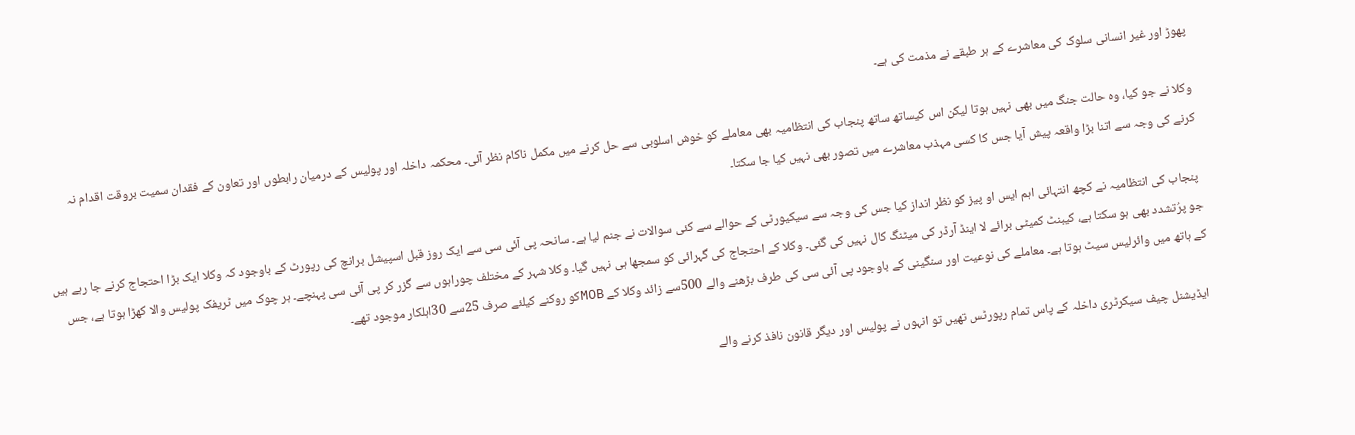پھوڑ اور غیر انسانی سلوک کی معاشرے کے ہر طبقے نے مذمت کی ہے۔

وکلا نے جو کیا، وہ حالت جنگ میں بھی نہیں ہوتا لیکن اس کیساتھ ساتھ پنجاب کی انتظامیہ بھی معاملے کو خوش اسلوبی سے حل کرنے میں مکمل ناکام نظر آئی۔ محکمہ داخلہ اور پولیس کے درمیان رابطوں اور تعاون کے فقدان سمیت بروقت اقدام نہ کرنے کی وجہ سے اتنا بڑا واقعہ پیش آیا جس کا کسی مہذب معاشرے میں تصور بھی نہیں کیا جا سکتا۔

 پنجاب کی انتظامیہ نے کچھ انتہائی اہم ایس او پیز کو نظر انداز کیا جس کی وجہ سے سیکیورٹی کے حوالے سے کئی سوالات نے جنم لیا ہے۔ سانحہ پی آئی سی سے ایک روز قبل اسپیشل برانچ کی رپورٹ کے باوجود کہ وکلا ایک بڑا احتجاج کرنے جا رہے ہیں جو پرُتشدد بھی ہو سکتا ہے، کیبنٹ کمیٹی برائے لا اینڈ آرڈر کی میٹنگ کال نہیں کی گئی۔ وکلا کے احتجاج کی گہرائی کو سمجھا ہی نہیں گیا۔ وکلا شہر کے مختلف چوراہوں سے گزر کر پی آئی سی پہنچے۔ ہر چوک میں ٹریفک پولیس والا کھڑا ہوتا ہے، جس کے ہاتھ میں وائرلیس سیٹ ہوتا ہے۔ معاملے کی نوعیت اور سنگینی کے باوجود پی آئی سی کی طرف بڑھنے والے 500سے زائد وکلا کے MOBکو روکنے کیلئے صرف 25سے 30اہلکار موجود تھے۔

 ایڈیشنل چیف سیکرٹری داخلہ کے پاس تمام رپورٹس تھیں تو انہوں نے پولیس اور دیگر قانون نافذ کرنے والے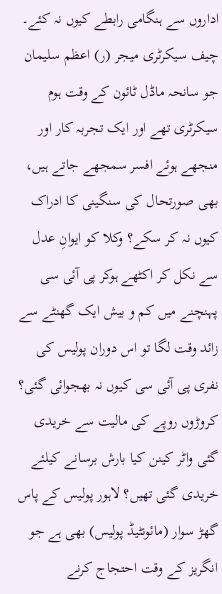اداروں سے ہنگامی رابطے کیوں نہ کئے۔ چیف سیکرٹری میجر (ر) اعظم سلیمان جو سانحہ ماڈل ٹائون کے وقت ہوم سیکرٹری تھے اور ایک تجربہ کار اور منجھے ہوئے افسر سمجھے جاتے ہیں، بھی صورتحال کی سنگینی کا ادراک کیوں نہ کر سکے؟ وکلا کو ایوانِ عدل سے نکل کر اکٹھے ہوکر پی آئی سی پہنچنے میں کم و بیش ایک گھنٹے سے زائد وقت لگا تو اس دوران پولیس کی نفری پی آئی سی کیوں نہ بھجوائی گئی؟ کروڑوں روپے کی مالیت سے خریدی گئی واٹر کینن کیا بارش برسانے کیلئے خریدی گئی تھیں؟ لاہور پولیس کے پاس گھڑ سوار (مائونٹیڈ پولیس) بھی ہے جو انگریز کے وقت احتجاج کرنے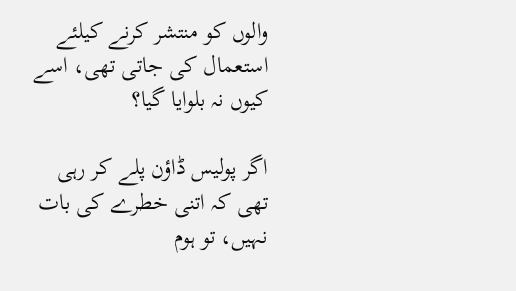والوں کو منتشر کرنے کیلئے استعمال کی جاتی تھی، اسے کیوں نہ بلوایا گیا؟

اگر پولیس ڈاؤن پلے کر رہی تھی کہ اتنی خطرے کی بات نہیں، تو ہوم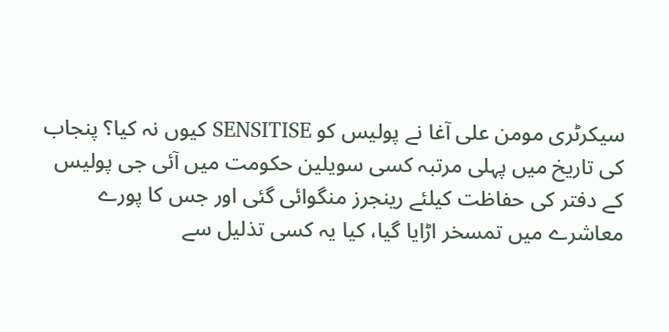سیکرٹری مومن علی آغا نے پولیس کو SENSITISE کیوں نہ کیا؟ پنجاب کی تاریخ میں پہلی مرتبہ کسی سویلین حکومت میں آئی جی پولیس کے دفتر کی حفاظت کیلئے رینجرز منگوائی گئی اور جس کا پورے معاشرے میں تمسخر اڑایا گیا، کیا یہ کسی تذلیل سے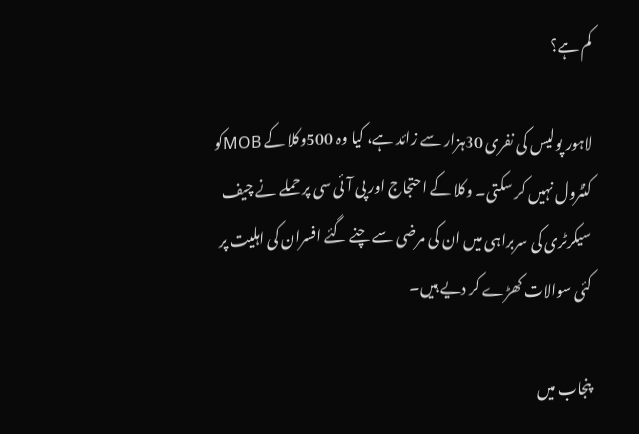کم ہے؟

لاہور پولیس کی نفری 30ہزار سے زائد ہے، کیا وہ 500وکلا کے MOBکو کنٹرول نہیں کر سکتی۔ وکلا کے احتجاج اور پی آئی سی پر حملے نے چیف سیکرٹری کی سربراہی میں ان کی مرضی سے چنے گئے افسران کی اہلیت پر کئی سوالات کھڑے کر دیے ہیں۔

پنجاب میں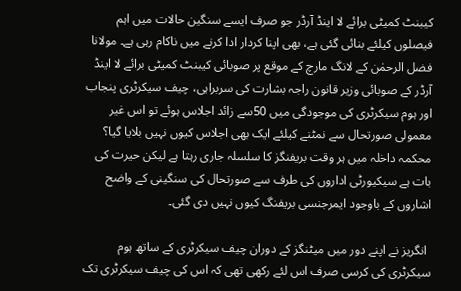کیبنٹ کمیٹی برائے لا اینڈ آرڈر جو صرف ایسے سنگین حالات میں اہم فیصلوں کیلئے بنائی گئی ہے، بھی اپنا کردار ادا کرنے میں ناکام رہی ہے۔ مولانا فضل الرحمٰن کے لانگ مارچ کے موقع پر صوبائی کیبنٹ کمیٹی برائے لا اینڈ آرڈر کے صوبائی وزیر قانون راجہ بشارت کی سربراہی، چیف سیکرٹری پنجاب اور ہوم سیکرٹری کی موجودگی میں 50سے زائد اجلاس ہوئے تو اس غیر معمولی صورتحال سے نمٹنے کیلئے ایک بھی اجلاس کیوں نہیں بلایا گیا؟ محکمہ داخلہ میں ہر وقت بریفنگز کا سلسلہ جاری رہتا ہے لیکن حیرت کی بات ہے سیکیورٹی اداروں کی طرف سے صورتحال کی سنگینی کے واضح اشاروں کے باوجود ایمرجنسی بریفنگ کیوں نہیں دی گئی۔

 انگریز نے اپنے دور میں میٹنگز کے دوران چیف سیکرٹری کے ساتھ ہوم سیکرٹری کی کرسی صرف اس لئے رکھی تھی کہ اس کی چیف سیکرٹری تک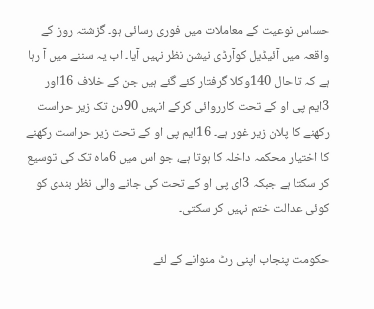حساس نوعیت کے معاملات میں فوری رسائی ہو۔ گزشتہ روز کے واقعہ میں آئیڈیل کوآرڈی نیشن نظر نہیں آیا۔ اب یہ سننے میں آ رہا ہے کہ تاحال 140وکلا گرفتار کئے گئے ہیں جن کے خلاف 16اور 3ایم پی او کے تحت کارروائی کرکے انہیں 90دن تک زیر حراست رکھنے کا پلان زیر غور ہے۔ 16ایم پی او کے تحت زیر حراست رکھنے کا اختیار محکمہ داخلہ کا ہوتا ہے، جو اس میں 6ماہ تک کی توسیع کر سکتا ہے جبکہ 3ای پی او کے تحت کی جانے والی نظر بندی کو کوئی عدالت ختم نہیں کر سکتی۔

حکومت پنجاب اپنی رٹ منوانے کے لئے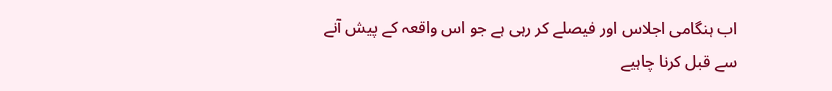اب ہنگامی اجلاس اور فیصلے کر رہی ہے جو اس واقعہ کے پیش آنے سے قبل کرنا چاہیے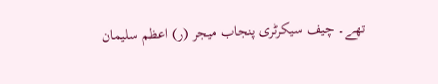تھے۔ چیف سیکرٹری پنجاب میجر (ر) اعظم سلیمان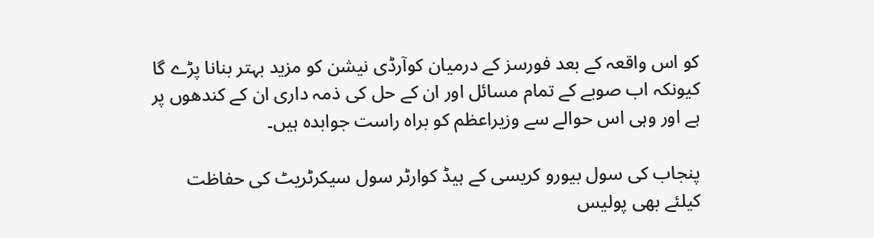کو اس واقعہ کے بعد فورسز کے درمیان کوآرڈی نیشن کو مزید بہتر بنانا پڑے گا کیونکہ اب صوبے کے تمام مسائل اور ان کے حل کی ذمہ داری ان کے کندھوں پر ہے اور وہی اس حوالے سے وزیراعظم کو براہ راست جوابدہ ہیں۔

پنجاب کی سول بیورو کریسی کے ہیڈ کوارٹر سول سیکرٹریٹ کی حفاظت کیلئے بھی پولیس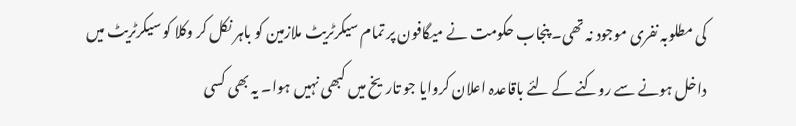کی مطلوبہ نفری موجود نہ تھی۔ پنجاب حکومت نے میگافون پر تمام سیکرٹریٹ ملازمین کو باہر نکل کر وکلا کو سیکرٹریٹ میں داخل ہونے سے روکنے کے لئے باقاعدہ اعلان کروایا جو تاریخ میں کبھی نہیں ہوا۔ یہ بھی کسی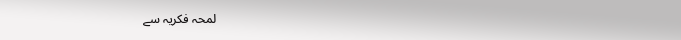لمحہ فکریہ سے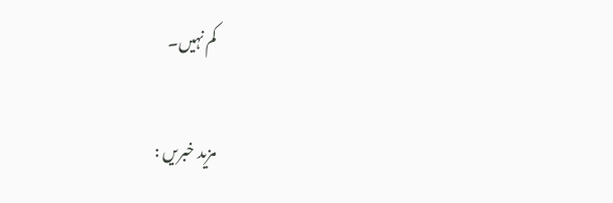کم نہیں۔

مزید خبریں :